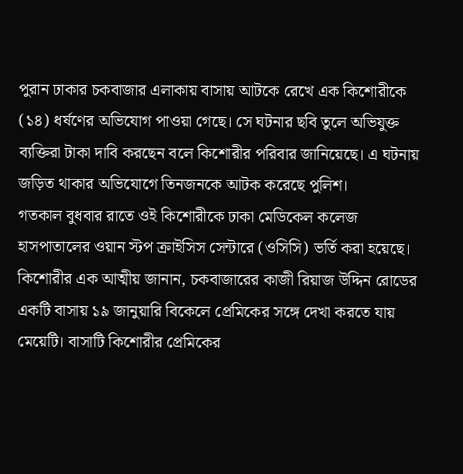পুরান ঢাকার চকবাজার এলাকায় বাসায় আটকে রেখে এক কিশোরীকে (১৪) ধর্ষণের অভিযোগ পাওয়া গেছে। সে ঘটনার ছবি তুলে অভিযুক্ত ব্যক্তিরা টাকা দাবি করছেন বলে কিশোরীর পরিবার জানিয়েছে। এ ঘটনায় জড়িত থাকার অভিযোগে তিনজনকে আটক করেছে পুলিশ।
গতকাল বুধবার রাতে ওই কিশোরীকে ঢাকা মেডিকেল কলেজ হাসপাতালের ওয়ান স্টপ ক্রাইসিস সেন্টারে (ওসিসি) ভর্তি করা হয়েছে।
কিশোরীর এক আত্মীয় জানান, চকবাজারের কাজী রিয়াজ উদ্দিন রোডের একটি বাসায় ১৯ জানুয়ারি বিকেলে প্রেমিকের সঙ্গে দেখা করতে যায় মেয়েটি। বাসাটি কিশোরীর প্রেমিকের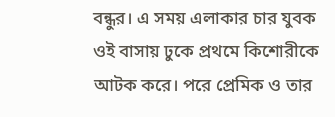বন্ধুর। এ সময় এলাকার চার যুবক ওই বাসায় ঢুকে প্রথমে কিশোরীকে আটক করে। পরে প্রেমিক ও তার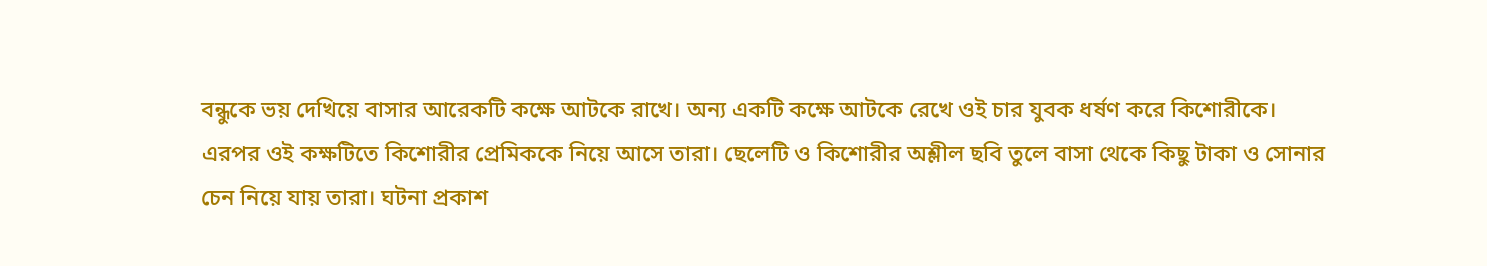বন্ধুকে ভয় দেখিয়ে বাসার আরেকটি কক্ষে আটকে রাখে। অন্য একটি কক্ষে আটকে রেখে ওই চার যুবক ধর্ষণ করে কিশোরীকে। এরপর ওই কক্ষটিতে কিশোরীর প্রেমিককে নিয়ে আসে তারা। ছেলেটি ও কিশোরীর অশ্লীল ছবি তুলে বাসা থেকে কিছু টাকা ও সোনার চেন নিয়ে যায় তারা। ঘটনা প্রকাশ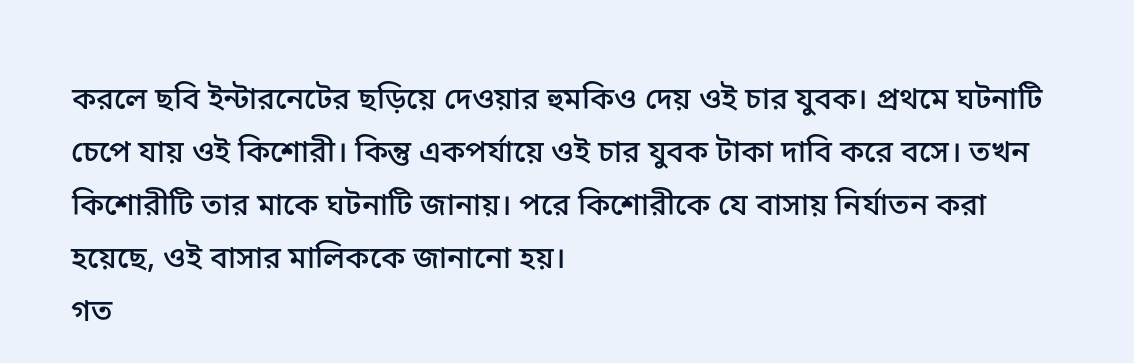করলে ছবি ইন্টারনেটের ছড়িয়ে দেওয়ার হুমকিও দেয় ওই চার যুবক। প্রথমে ঘটনাটি চেপে যায় ওই কিশোরী। কিন্তু একপর্যায়ে ওই চার যুবক টাকা দাবি করে বসে। তখন কিশোরীটি তার মাকে ঘটনাটি জানায়। পরে কিশোরীকে যে বাসায় নির্যাতন করা হয়েছে, ওই বাসার মালিককে জানানো হয়।
গত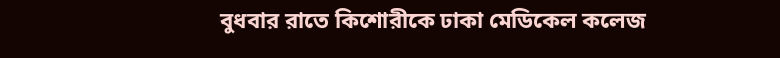বুধবার রাতে কিশোরীকে ঢাকা মেডিকেল কলেজ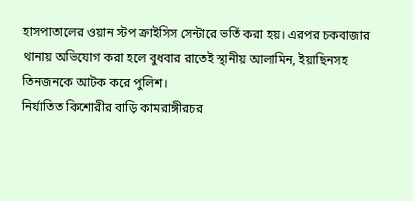হাসপাতালের ওয়ান স্টপ ক্রাইসিস সেন্টারে ভর্তি করা হয়। এরপর চকবাজার থানায় অভিযোগ করা হলে বুধবার রাতেই স্থানীয় আলামিন, ইয়াছিনসহ তিনজনকে আটক করে পুলিশ।
নির্যাতিত কিশোরীর বাড়ি কামরাঙ্গীরচর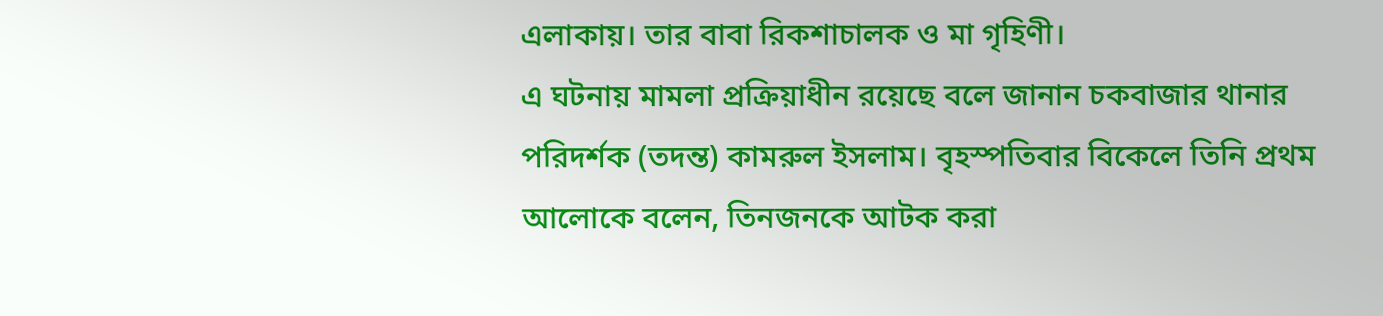এলাকায়। তার বাবা রিকশাচালক ও মা গৃহিণী।
এ ঘটনায় মামলা প্রক্রিয়াধীন রয়েছে বলে জানান চকবাজার থানার পরিদর্শক (তদন্ত) কামরুল ইসলাম। বৃহস্পতিবার বিকেলে তিনি প্রথম আলোকে বলেন, তিনজনকে আটক করা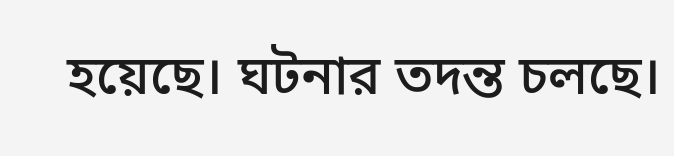হয়েছে। ঘটনার তদন্ত চলছে।